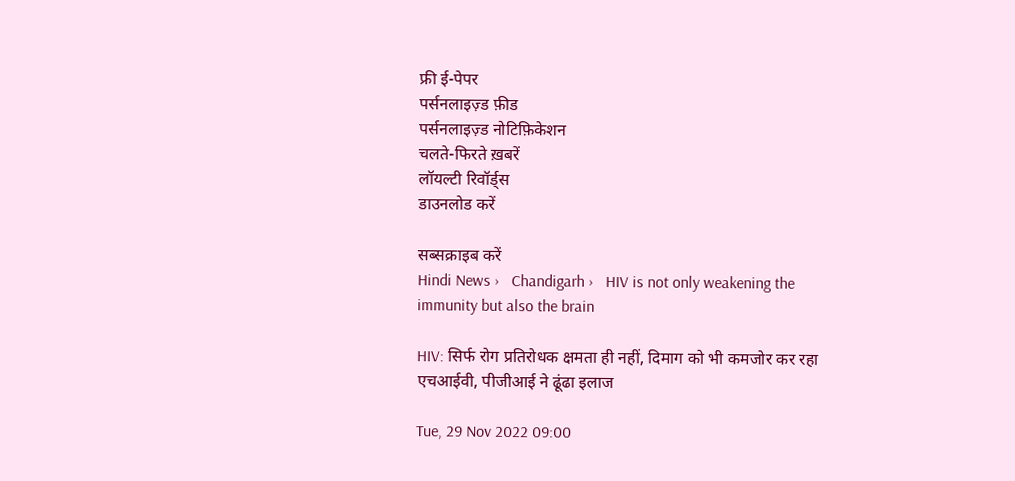फ्री ई-पेपर
पर्सनलाइज़्ड फ़ीड
पर्सनलाइज़्ड नोटिफ़िकेशन
चलते-फिरते ख़बरें
लॉयल्टी रिवॉर्ड्स
डाउनलोड करें

सब्सक्राइब करें
Hindi News ›   Chandigarh ›   HIV is not only weakening the immunity but also the brain

HIV: सिर्फ रोग प्रतिरोधक क्षमता ही नहीं, दिमाग को भी कमजोर कर रहा एचआईवी, पीजीआई ने ढूंढा इलाज

Tue, 29 Nov 2022 09:00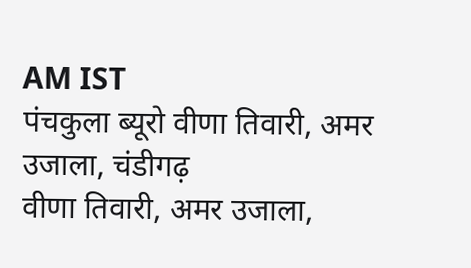AM IST
पंचकुला ब्‍यूरो वीणा तिवारी, अमर उजाला, चंडीगढ़
वीणा तिवारी, अमर उजाला,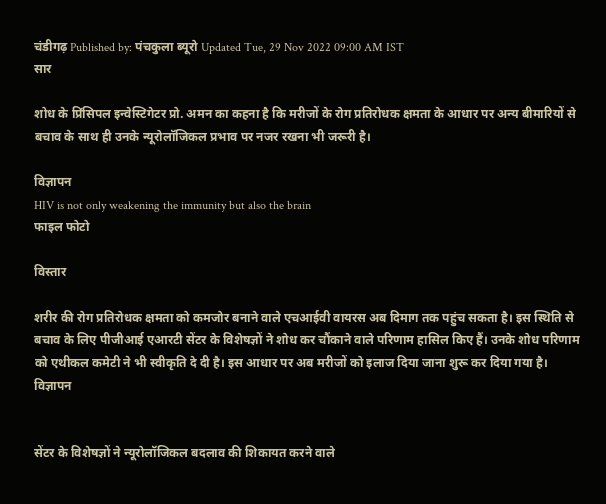चंडीगढ़ Published by: पंचकुला ब्‍यूरो Updated Tue, 29 Nov 2022 09:00 AM IST
सार

शोध के प्रिंसिपल इन्वेस्टिगेटर प्रो. अमन का कहना है कि मरीजों के रोग प्रतिरोधक क्षमता के आधार पर अन्य बीमारियों से बचाव के साथ ही उनके न्यूरोलॉजिकल प्रभाव पर नजर रखना भी जरूरी है।

विज्ञापन
HIV is not only weakening the immunity but also the brain
फाइल फोटो

विस्तार

शरीर की रोग प्रतिरोधक क्षमता को कमजोर बनाने वाले एचआईवी वायरस अब दिमाग तक पहुंच सकता है। इस स्थिति से बचाव के लिए पीजीआई एआरटी सेंटर के विशेषज्ञों ने शोध कर चौंकाने वाले परिणाम हासिल किए हैं। उनके शोध परिणाम को एथीकल कमेटी ने भी स्वीकृति दे दी है। इस आधार पर अब मरीजों को इलाज दिया जाना शुरू कर दिया गया है।
विज्ञापन


सेंटर के विशेषज्ञों ने न्यूरोलॉजिकल बदलाव की शिकायत करने वाले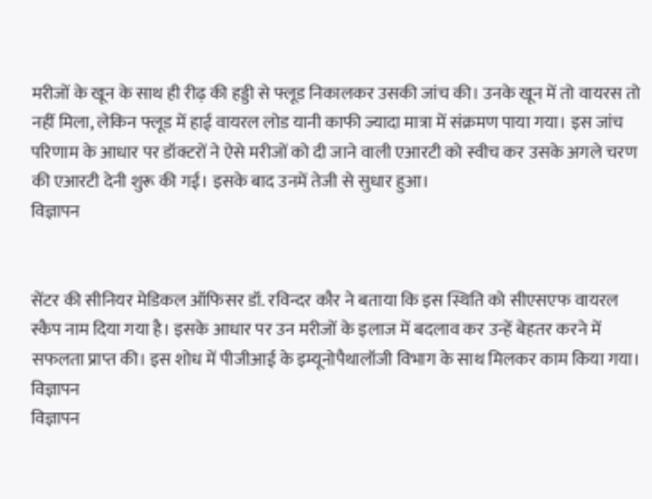मरीजों के खून के साथ ही रीढ़ की हड्डी से फ्लूड निकालकर उसकी जांच की। उनके खून में तो वायरस तो नहीं मिला, लेकिन फ्लूड में हाई वायरल लोड यानी काफी ज्यादा मात्रा में संक्रमण पाया गया। इस जांच परिणाम के आधार पर डॉक्टरों ने ऐसे मरीजों को दी जाने वाली एआरटी को स्वीच कर उसके अगले चरण की एआरटी देनी शुरू की गई। इसके बाद उनमें तेजी से सुधार हुआ।
विज्ञापन


सेंटर की सीनियर मेडिकल ऑफिसर डॉ. रविन्दर कौर ने बताया कि इस स्थिति को सीएसएफ वायरल स्कैप नाम दिया गया है। इसके आधार पर उन मरीजों के इलाज में बदलाव कर उन्हें बेहतर करने में सफलता प्राप्त की। इस शोध में पीजीआई के इम्यूनोपैथालॉजी विभाग के साथ मिलकर काम किया गया।
विज्ञापन
विज्ञापन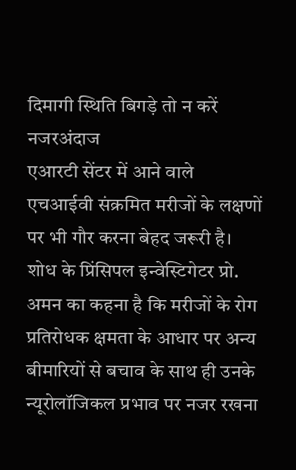दिमागी स्थिति बिगड़े तो न करें नजरअंदाज
एआरटी सेंटर में आने वाले एचआईवी संक्रमित मरीजों के लक्षणों पर भी गौर करना बेहद जरूरी है। शोध के प्रिंसिपल इन्वेस्टिगेटर प्रो. अमन का कहना है कि मरीजों के रोग प्रतिरोधक क्षमता के आधार पर अन्य बीमारियों से बचाव के साथ ही उनके न्यूरोलॉजिकल प्रभाव पर नजर रखना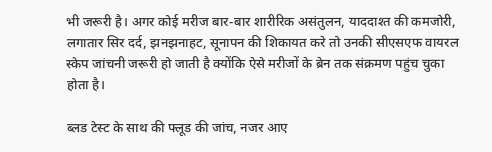भी जरूरी है। अगर कोई मरीज बार-बार शारीरिक असंतुलन, याददाश्त की कमजोरी, लगातार सिर दर्द, झनझनाहट, सूनापन की शिकायत करे तो उनकी सीएसएफ वायरल स्केप जांचनी जरूरी हो जाती है क्योंकि ऐसे मरीजों के ब्रेन तक संक्रमण पहुंच चुका होता है।

ब्लड टेस्ट के साथ की फ्लूड की जांच, नजर आए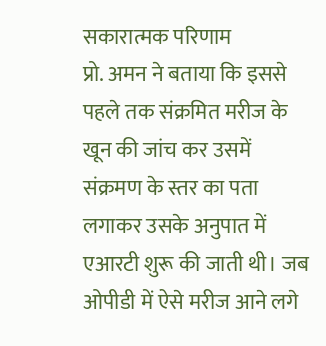सकारात्मक परिणाम
प्रो. अमन ने बताया कि इससे पहले तक संक्रमित मरीज के खून की जांच कर उसमें संक्रमण के स्तर का पता लगाकर उसके अनुपात में एआरटी शुरू की जाती थी। जब ओपीडी में ऐसे मरीज आने लगे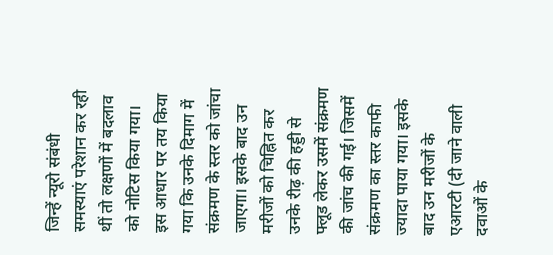जिन्हें न्यूरो संबंधी समस्याएं परेशान कर रही थीं तो लक्षणों में बदलाव को नोटिस किया गया। इस आधार पर तय किया गया कि उनके दिमाग में संक्रमण के स्तर को जांचा जाएगा। इसके बाद उन मरीजों को चिह्नित कर उनके रीढ़ की हड्डी से फ्लूड लेकर उसमें संक्रमण की जांच की गई। जिसमें संक्रमण का स्तर काफी ज्यादा पाया गया। इसके बाद उन मरीजों के एआरटी (दी जाने वाली दवाओं के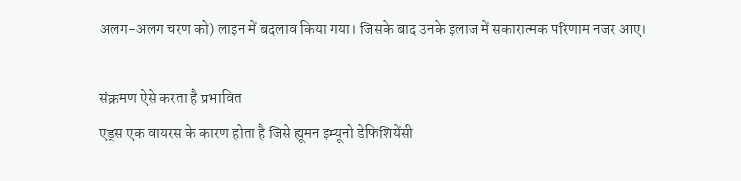अलग-अलग चरण को) लाइन में बदलाव किया गया। जिसके बाद उनके इलाज में सकारात्मक परिणाम नजर आए।

संक्रमण ऐसे करता है प्रभावित
एड्स एक वायरस के कारण होता है जिसे ह्यूमन इम्यूनो डेफिशियेंसी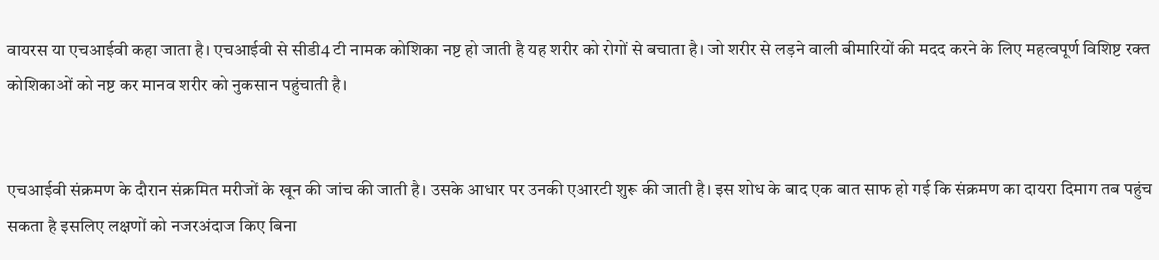वायरस या एचआईवी कहा जाता है। एचआईवी से सीडी4 टी नामक कोशिका नष्ट हो जाती है यह शरीर को रोगों से बचाता है। जो शरीर से लड़ने वाली बीमारियों की मदद करने के लिए महत्वपूर्ण विशिष्ट रक्त कोशिकाओं को नष्ट कर मानव शरीर को नुकसान पहुंचाती है।


एचआईवी संक्रमण के दौरान संक्रमित मरीजों के खून की जांच की जाती है। उसके आधार पर उनकी एआरटी शुरू की जाती है। इस शोध के बाद एक बात साफ हो गई कि संक्रमण का दायरा दिमाग तब पहुंच सकता है इसलिए लक्षणों को नजरअंदाज किए बिना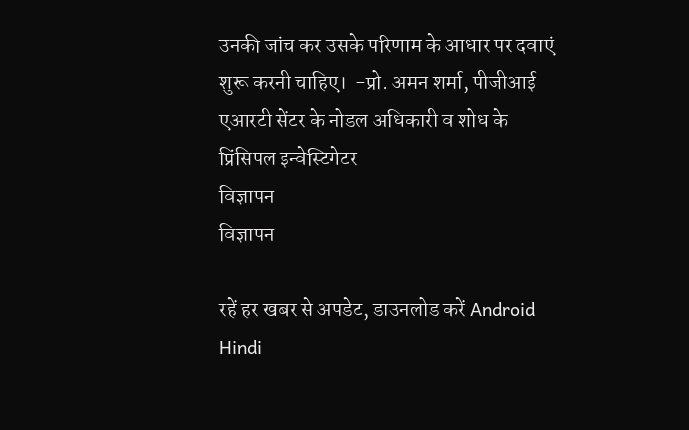उनकी जांच कर उसके परिणाम के आधार पर दवाएं शुरू करनी चाहिए।  -प्रो. अमन शर्मा, पीजीआई एआरटी सेंटर के नोडल अधिकारी व शोध के प्रिंसिपल इन्वेस्टिगेटर
विज्ञापन
विज्ञापन

रहें हर खबर से अपडेट, डाउनलोड करें Android Hindi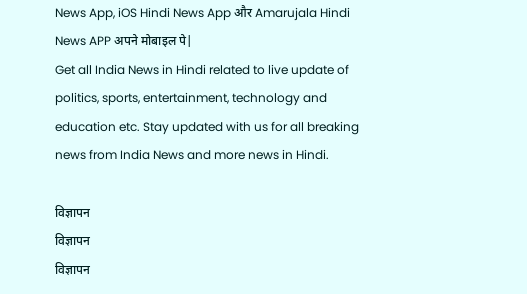News App, iOS Hindi News App और Amarujala Hindi News APP अपने मोबाइल पे|
Get all India News in Hindi related to live update of politics, sports, entertainment, technology and education etc. Stay updated with us for all breaking news from India News and more news in Hindi.

विज्ञापन
विज्ञापन
विज्ञापन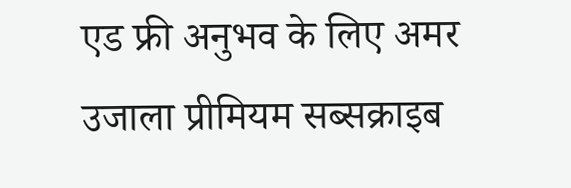एड फ्री अनुभव के लिए अमर उजाला प्रीमियम सब्सक्राइब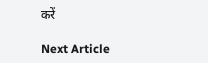करें

Next Article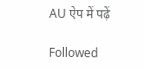AU ऐप में पढ़ें

Followed